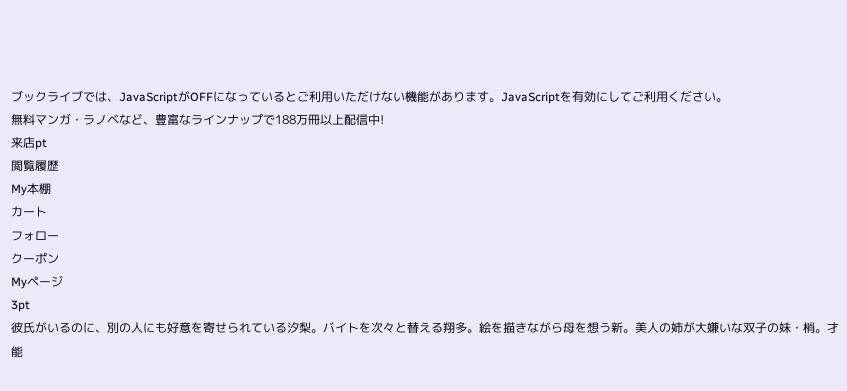ブックライブでは、JavaScriptがOFFになっているとご利用いただけない機能があります。JavaScriptを有効にしてご利用ください。
無料マンガ・ラノベなど、豊富なラインナップで188万冊以上配信中!
来店pt
閲覧履歴
My本棚
カート
フォロー
クーポン
Myページ
3pt
彼氏がいるのに、別の人にも好意を寄せられている汐梨。バイトを次々と替える翔多。絵を描きながら母を想う新。美人の姉が大嫌いな双子の妹・梢。才能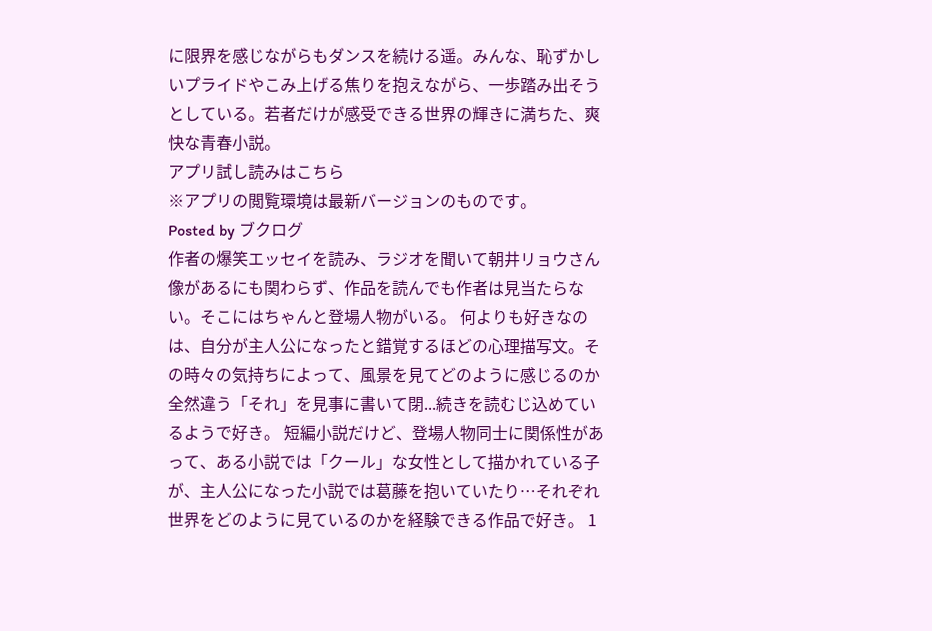に限界を感じながらもダンスを続ける遥。みんな、恥ずかしいプライドやこみ上げる焦りを抱えながら、一歩踏み出そうとしている。若者だけが感受できる世界の輝きに満ちた、爽快な青春小説。
アプリ試し読みはこちら
※アプリの閲覧環境は最新バージョンのものです。
Posted by ブクログ
作者の爆笑エッセイを読み、ラジオを聞いて朝井リョウさん像があるにも関わらず、作品を読んでも作者は見当たらない。そこにはちゃんと登場人物がいる。 何よりも好きなのは、自分が主人公になったと錯覚するほどの心理描写文。その時々の気持ちによって、風景を見てどのように感じるのか全然違う「それ」を見事に書いて閉...続きを読むじ込めているようで好き。 短編小説だけど、登場人物同士に関係性があって、ある小説では「クール」な女性として描かれている子が、主人公になった小説では葛藤を抱いていたり…それぞれ世界をどのように見ているのかを経験できる作品で好き。 1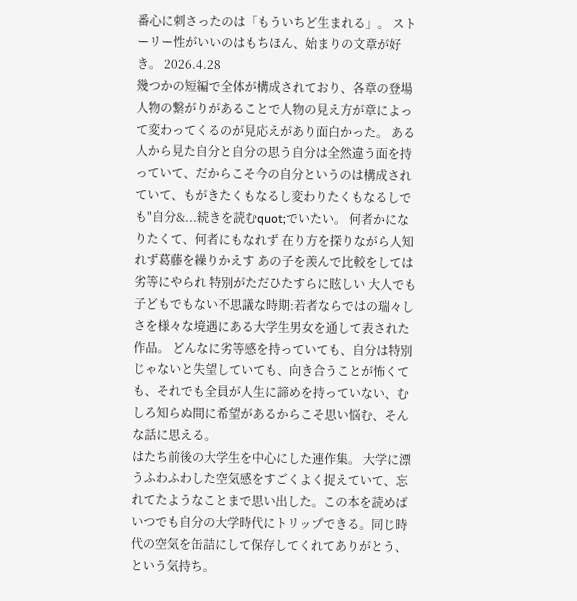番心に刺さったのは「もういちど生まれる」。 ストーリー性がいいのはもちほん、始まりの文章が好き。 2026.4.28
幾つかの短編で全体が構成されており、各章の登場人物の繋がりがあることで人物の見え方が章によって変わってくるのが見応えがあり面白かった。 ある人から見た自分と自分の思う自分は全然違う面を持っていて、だからこそ今の自分というのは構成されていて、もがきたくもなるし変わりたくもなるしでも"自分&...続きを読むquot;でいたい。 何者かになりたくて、何者にもなれず 在り方を探りながら人知れず葛藤を繰りかえす あの子を羨んで比較をしては劣等にやられ 特別がただひたすらに眩しい 大人でも子どもでもない不思議な時期:若者ならではの瑞々しさを様々な境遇にある大学生男女を通して表された作品。 どんなに劣等感を持っていても、自分は特別じゃないと失望していても、向き合うことが怖くても、それでも全員が人生に諦めを持っていない、むしろ知らぬ間に希望があるからこそ思い悩む、そんな話に思える。
はたち前後の大学生を中心にした連作集。 大学に漂うふわふわした空気感をすごくよく捉えていて、忘れてたようなことまで思い出した。この本を読めばいつでも自分の大学時代にトリップできる。同じ時代の空気を缶詰にして保存してくれてありがとう、という気持ち。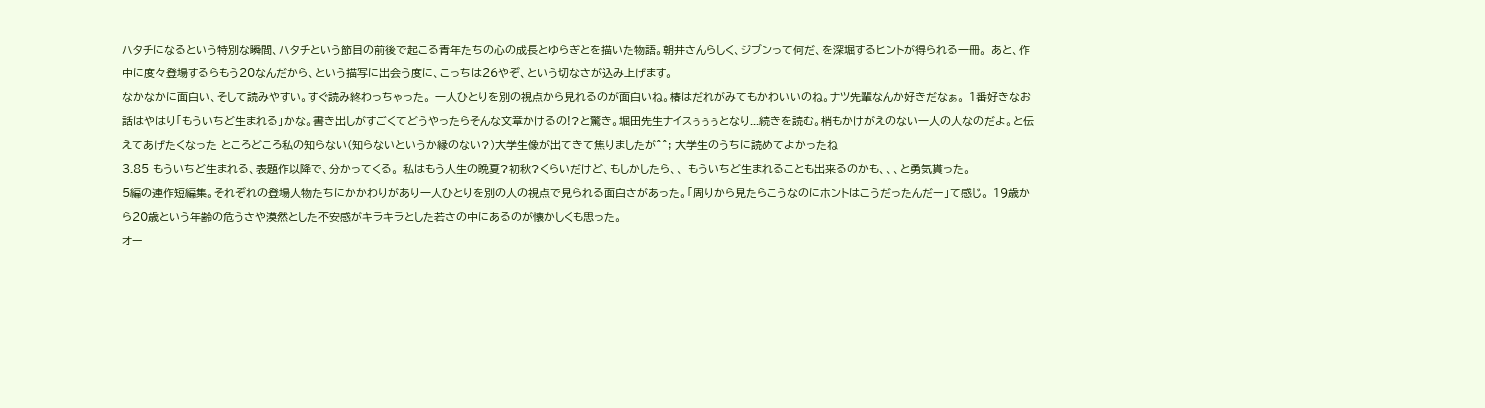ハタチになるという特別な瞬間、ハタチという節目の前後で起こる青年たちの心の成長とゆらぎとを描いた物語。朝井さんらしく、ジブンって何だ、を深堀するヒントが得られる一冊。 あと、作中に度々登場するらもう20なんだから、という描写に出会う度に、こっちは26やぞ、という切なさが込み上げます。
なかなかに面白い、そして読みやすい。すぐ読み終わっちゃった。 一人ひとりを別の視点から見れるのが面白いね。椿はだれがみてもかわいいのね。ナツ先輩なんか好きだなぁ。 1番好きなお話はやはり「もういちど生まれる」かな。書き出しがすごくてどうやったらそんな文章かけるの!?と驚き。堀田先生ナイスぅぅぅとなり...続きを読む。梢もかけがえのない一人の人なのだよ。と伝えてあげたくなった ところどころ私の知らない(知らないというか縁のない?)大学生像が出てきて焦りましたが^^; 大学生のうちに読めてよかったね
3.85 もういちど生まれる、表題作以降で、分かってくる。 私はもう人生の晩夏?初秋?くらいだけど、もしかしたら、、 もういちど生まれることも出来るのかも、、、と勇気貰った。
5編の連作短編集。それぞれの登場人物たちにかかわりがあり一人ひとりを別の人の視点で見られる面白さがあった。「周りから見たらこうなのにホントはこうだったんだー」て感じ。 19歳から20歳という年齢の危うさや漠然とした不安感がキラキラとした若さの中にあるのが懐かしくも思った。
オー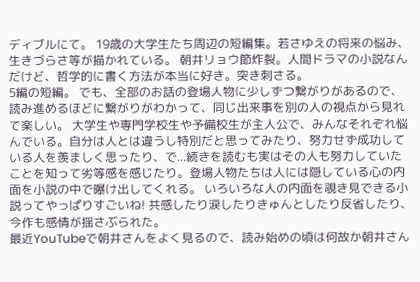ディブルにて。 19歳の大学生たち周辺の短編集。若さゆえの将来の悩み、生きづらさ等が描かれている。 朝井リョウ節炸裂。人間ドラマの小説なんだけど、哲学的に書く方法が本当に好き。突き刺さる。
5編の短編。 でも、全部のお話の登場人物に少しずつ繋がりがあるので、読み進めるほどに繋がりがわかって、同じ出来事を別の人の視点から見れて楽しい。 大学生や専門学校生や予備校生が主人公で、みんなそれぞれ悩んでいる。自分は人とは違うし特別だと思ってみたり、努力せず成功している人を羨ましく思ったり、で...続きを読むも実はその人も努力していたことを知って劣等感を感じたり。登場人物たちは人には隠している心の内面を小説の中で曝け出してくれる。 いろいろな人の内面を覗き見できる小説ってやっぱりすごいね! 共感したり涙したりきゅんとしたり反省したり、今作も感情が揺さぶられた。
最近YouTubeで朝井さんをよく見るので、読み始めの頃は何故か朝井さん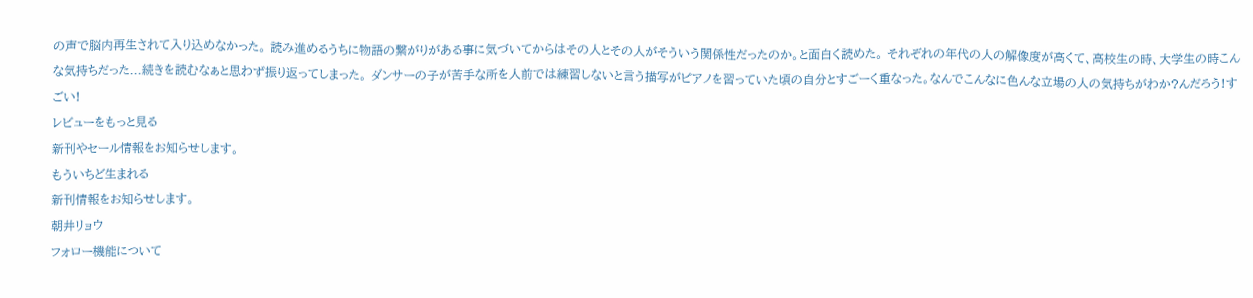の声で脳内再生されて入り込めなかった。 読み進めるうちに物語の繋がりがある事に気づいてからはその人とその人がそういう関係性だったのか。と面白く読めた。 それぞれの年代の人の解像度が高くて、高校生の時、大学生の時こんな気持ちだった...続きを読むなぁと思わず振り返ってしまった。 ダンサーの子が苦手な所を人前では練習しないと言う描写がピアノを習っていた頃の自分とすごーく重なった。なんでこんなに色んな立場の人の気持ちがわか?んだろう!すごい!
レビューをもっと見る
新刊やセール情報をお知らせします。
もういちど生まれる
新刊情報をお知らせします。
朝井リョウ
フォロー機能について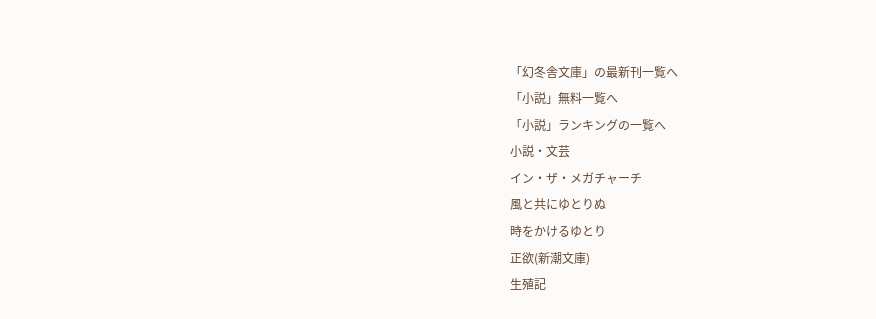「幻冬舎文庫」の最新刊一覧へ
「小説」無料一覧へ
「小説」ランキングの一覧へ
小説・文芸
イン・ザ・メガチャーチ
風と共にゆとりぬ
時をかけるゆとり
正欲(新潮文庫)
生殖記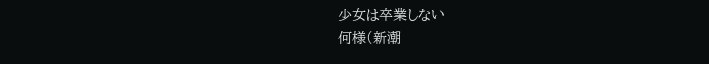少女は卒業しない
何様(新潮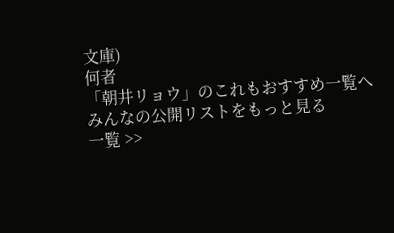文庫)
何者
「朝井リョウ」のこれもおすすめ一覧へ
みんなの公開リストをもっと見る
一覧 >>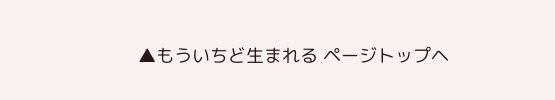▲もういちど生まれる ページトップヘ